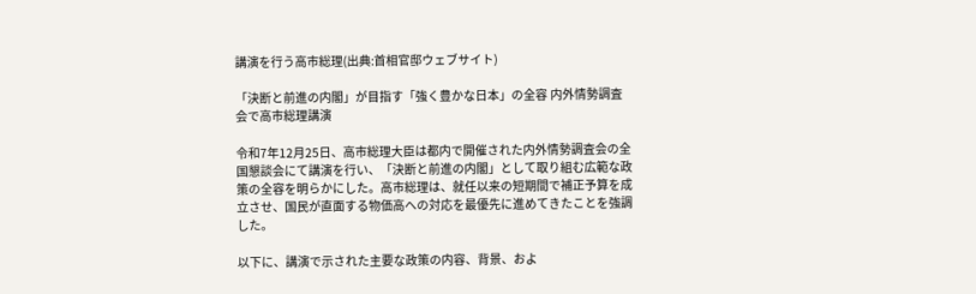講演を行う高市総理(出典:首相官邸ウェブサイト)

「決断と前進の内閣」が目指す「強く豊かな日本」の全容 内外情勢調査会で高市総理講演

令和7年12月25日、高市総理大臣は都内で開催された内外情勢調査会の全国懇談会にて講演を行い、「決断と前進の内閣」として取り組む広範な政策の全容を明らかにした。高市総理は、就任以来の短期間で補正予算を成立させ、国民が直面する物価高への対応を最優先に進めてきたことを強調した。

以下に、講演で示された主要な政策の内容、背景、およ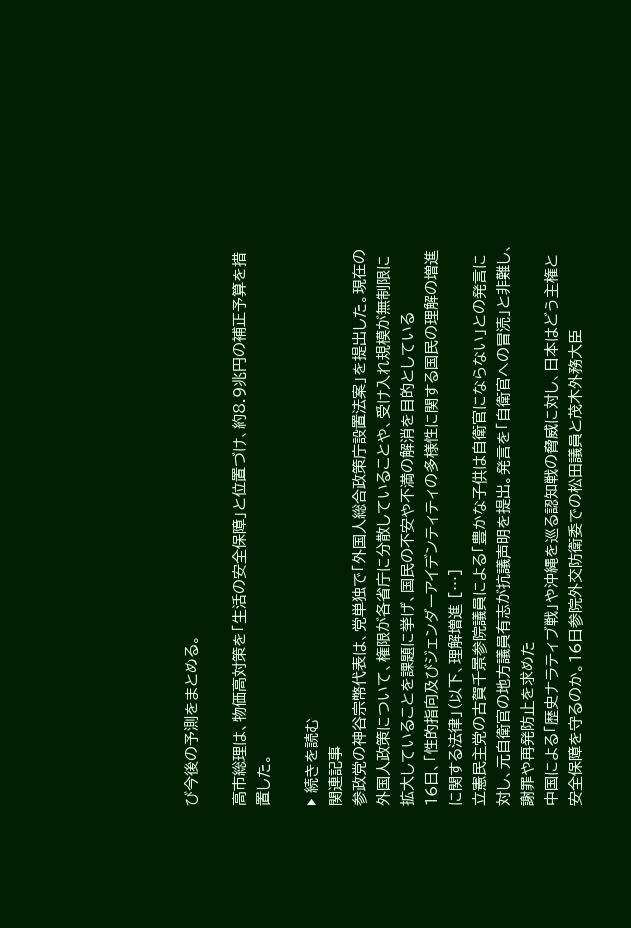び今後の予測をまとめる。

高市総理は、物価高対策を「生活の安全保障」と位置づけ、約8.9兆円の補正予算を措置した。

▶ 続きを読む
関連記事
参政党の神谷宗幣代表は、党単独で「外国人総合政策庁設置法案」を提出した。現在の外国人政策について、権限が各省庁に分散していることや、受け入れ規模が無制限に拡大していることを課題に挙げ、国民の不安や不満の解消を目的としている
16日、「性的指向及びジェンダーアイデンティティの多様性に関する国民の理解の増進に関する法律」(以下、理解増進 […]
立憲民主党の古賀千景参院議員による「豊かな子供は自衛官にならない」との発言に対し、元自衛官の地方議員有志が抗議声明を提出。発言を「自衛官への冒涜」と非難し、謝罪や再発防止を求めた
中国による「歴史ナラティブ戦」や沖縄を巡る認知戦の脅威に対し、日本はどう主権と安全保障を守るのか。16日参院外交防衛委での松田議員と茂木外務大臣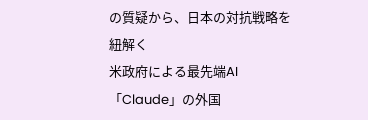の質疑から、日本の対抗戦略を紐解く
米政府による最先端AI「Claude」の外国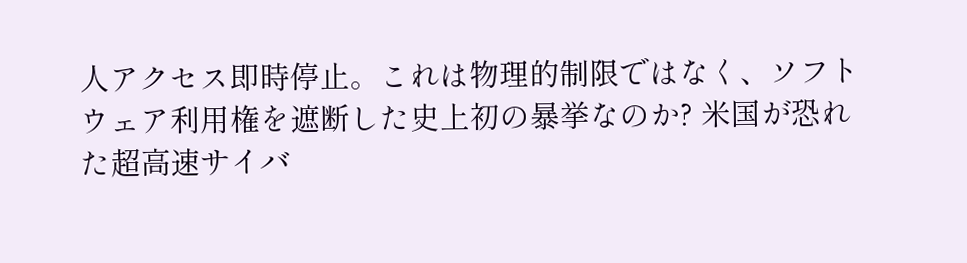人アクセス即時停止。これは物理的制限ではなく、ソフトウェア利用権を遮断した史上初の暴挙なのか? 米国が恐れた超高速サイバ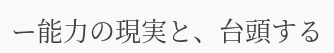ー能力の現実と、台頭する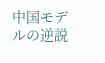中国モデルの逆説